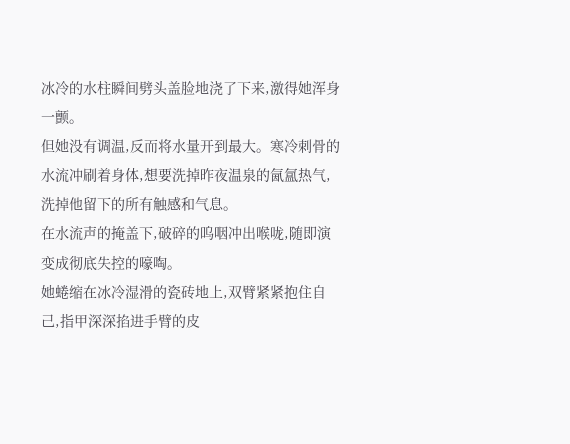冰冷的水柱瞬间劈头盖脸地浇了下来,激得她浑身一颤。
但她没有调温,反而将水量开到最大。寒冷刺骨的水流冲刷着身体,想要洗掉昨夜温泉的氤氲热气,洗掉他留下的所有触感和气息。
在水流声的掩盖下,破碎的呜咽冲出喉咙,随即演变成彻底失控的嚎啕。
她蜷缩在冰冷湿滑的瓷砖地上,双臂紧紧抱住自己,指甲深深掐进手臂的皮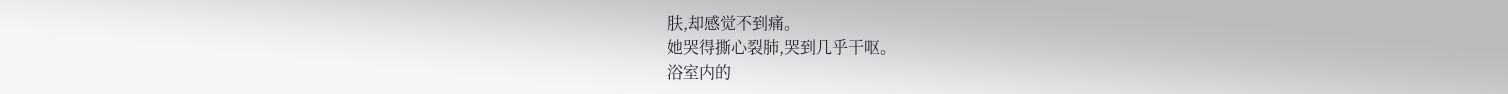肤,却感觉不到痛。
她哭得撕心裂肺,哭到几乎干呕。
浴室内的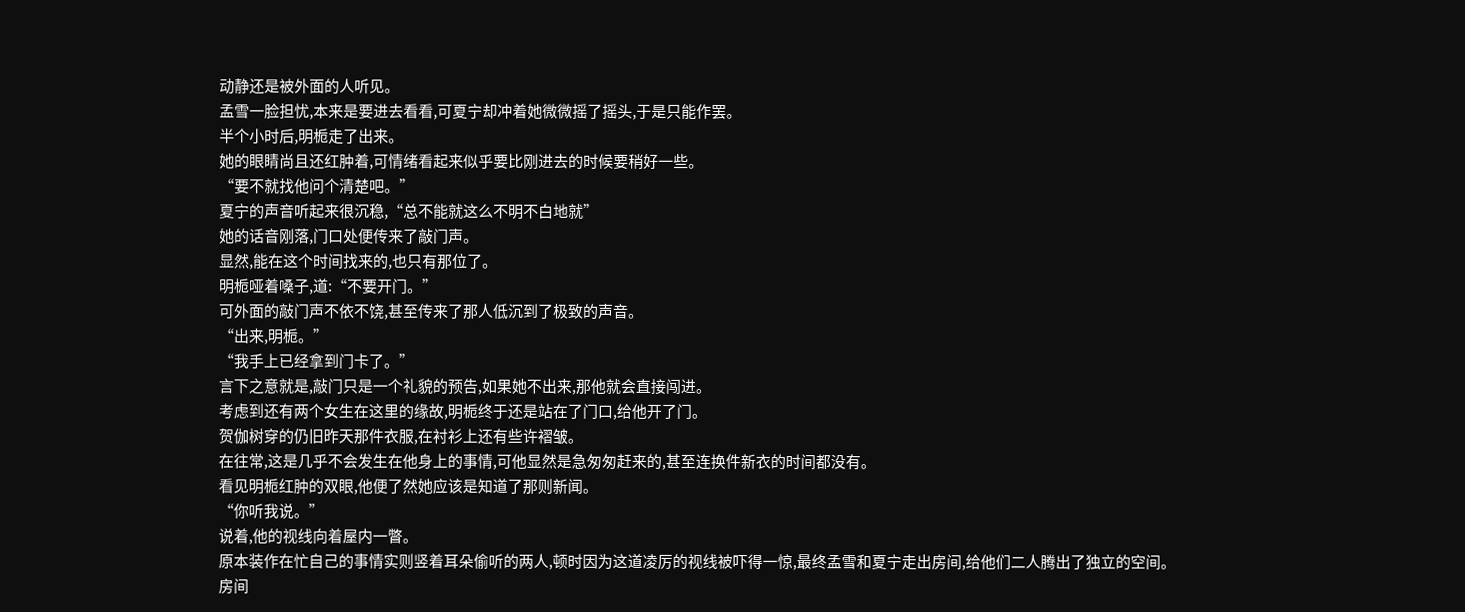动静还是被外面的人听见。
孟雪一脸担忧,本来是要进去看看,可夏宁却冲着她微微摇了摇头,于是只能作罢。
半个小时后,明栀走了出来。
她的眼睛尚且还红肿着,可情绪看起来似乎要比刚进去的时候要稍好一些。
“要不就找他问个清楚吧。”
夏宁的声音听起来很沉稳,“总不能就这么不明不白地就”
她的话音刚落,门口处便传来了敲门声。
显然,能在这个时间找来的,也只有那位了。
明栀哑着嗓子,道:“不要开门。”
可外面的敲门声不依不饶,甚至传来了那人低沉到了极致的声音。
“出来,明栀。”
“我手上已经拿到门卡了。”
言下之意就是,敲门只是一个礼貌的预告,如果她不出来,那他就会直接闯进。
考虑到还有两个女生在这里的缘故,明栀终于还是站在了门口,给他开了门。
贺伽树穿的仍旧昨天那件衣服,在衬衫上还有些许褶皱。
在往常,这是几乎不会发生在他身上的事情,可他显然是急匆匆赶来的,甚至连换件新衣的时间都没有。
看见明栀红肿的双眼,他便了然她应该是知道了那则新闻。
“你听我说。”
说着,他的视线向着屋内一瞥。
原本装作在忙自己的事情实则竖着耳朵偷听的两人,顿时因为这道凌厉的视线被吓得一惊,最终孟雪和夏宁走出房间,给他们二人腾出了独立的空间。
房间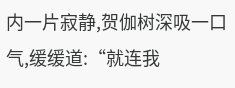内一片寂静,贺伽树深吸一口气,缓缓道:“就连我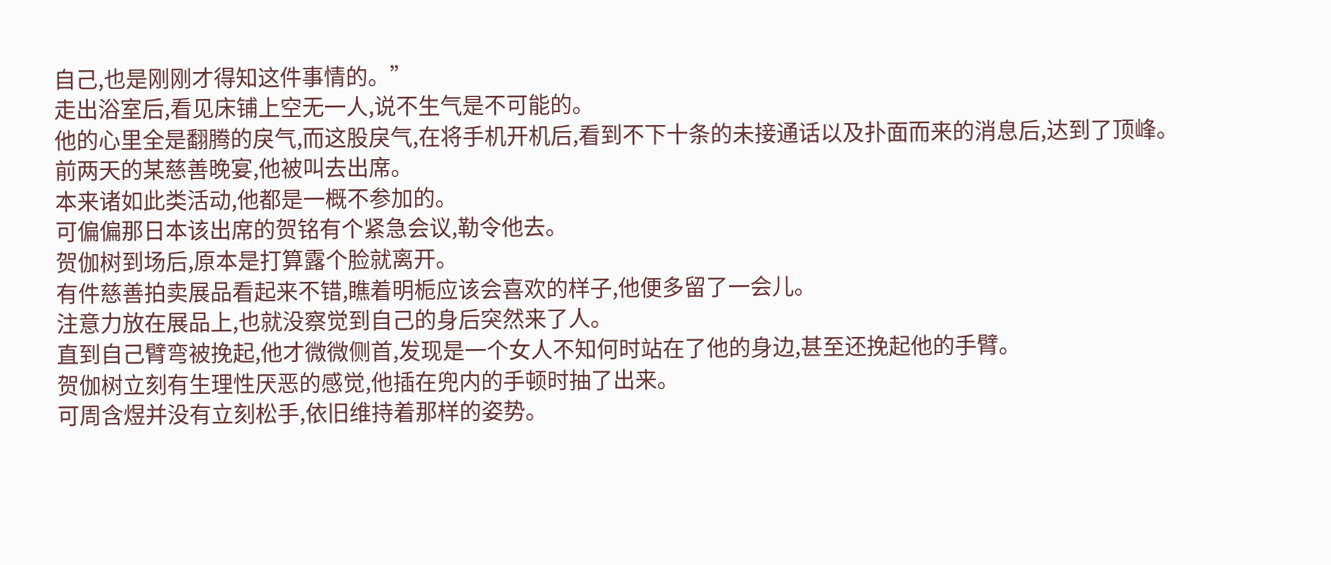自己,也是刚刚才得知这件事情的。”
走出浴室后,看见床铺上空无一人,说不生气是不可能的。
他的心里全是翻腾的戾气,而这股戾气,在将手机开机后,看到不下十条的未接通话以及扑面而来的消息后,达到了顶峰。
前两天的某慈善晚宴,他被叫去出席。
本来诸如此类活动,他都是一概不参加的。
可偏偏那日本该出席的贺铭有个紧急会议,勒令他去。
贺伽树到场后,原本是打算露个脸就离开。
有件慈善拍卖展品看起来不错,瞧着明栀应该会喜欢的样子,他便多留了一会儿。
注意力放在展品上,也就没察觉到自己的身后突然来了人。
直到自己臂弯被挽起,他才微微侧首,发现是一个女人不知何时站在了他的身边,甚至还挽起他的手臂。
贺伽树立刻有生理性厌恶的感觉,他插在兜内的手顿时抽了出来。
可周含煜并没有立刻松手,依旧维持着那样的姿势。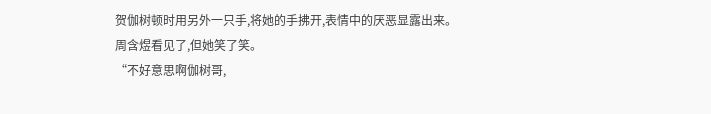贺伽树顿时用另外一只手,将她的手拂开,表情中的厌恶显露出来。
周含煜看见了,但她笑了笑。
“不好意思啊伽树哥,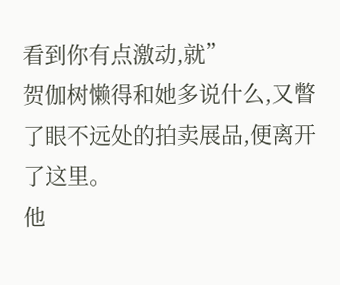看到你有点激动,就”
贺伽树懒得和她多说什么,又瞥了眼不远处的拍卖展品,便离开了这里。
他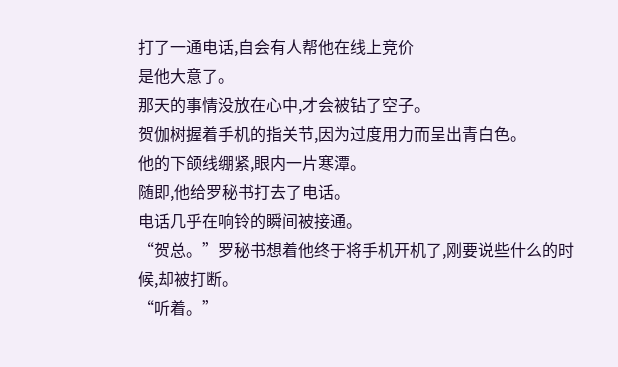打了一通电话,自会有人帮他在线上竞价
是他大意了。
那天的事情没放在心中,才会被钻了空子。
贺伽树握着手机的指关节,因为过度用力而呈出青白色。
他的下颌线绷紧,眼内一片寒潭。
随即,他给罗秘书打去了电话。
电话几乎在响铃的瞬间被接通。
“贺总。”罗秘书想着他终于将手机开机了,刚要说些什么的时候,却被打断。
“听着。”